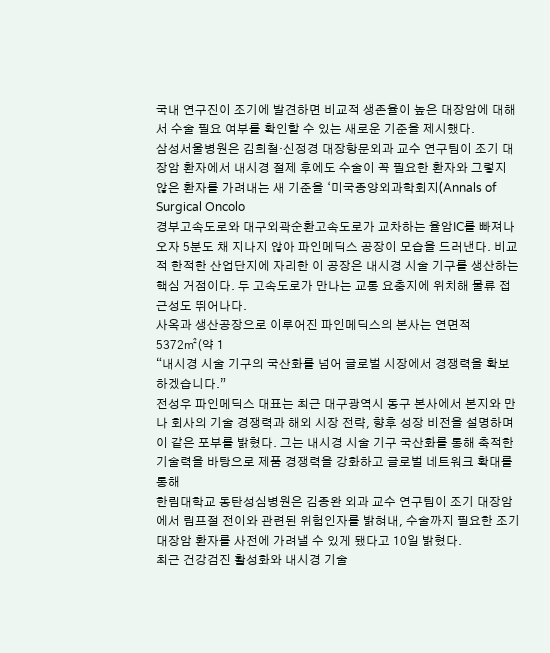국내 연구진이 조기에 발견하면 비교적 생존율이 높은 대장암에 대해서 수술 필요 여부를 확인할 수 있는 새로운 기준을 제시했다.
삼성서울병원은 김희철·신정경 대장항문외과 교수 연구팀이 조기 대장암 환자에서 내시경 절제 후에도 수술이 꼭 필요한 환자와 그렇지 않은 환자를 가려내는 새 기준을 ‘미국종양외과학회지(Annals of Surgical Oncolo
경부고속도로와 대구외곽순환고속도로가 교차하는 율암IC를 빠져나오자 5분도 채 지나지 않아 파인메딕스 공장이 모습을 드러낸다. 비교적 한적한 산업단지에 자리한 이 공장은 내시경 시술 기구를 생산하는 핵심 거점이다. 두 고속도로가 만나는 교통 요충지에 위치해 물류 접근성도 뛰어나다.
사옥과 생산공장으로 이루어진 파인메딕스의 본사는 연면적 5372㎡(약 1
“내시경 시술 기구의 국산화를 넘어 글로벌 시장에서 경쟁력을 확보하겠습니다.”
전성우 파인메딕스 대표는 최근 대구광역시 동구 본사에서 본지와 만나 회사의 기술 경쟁력과 해외 시장 전략, 향후 성장 비전을 설명하며 이 같은 포부를 밝혔다. 그는 내시경 시술 기구 국산화를 통해 축적한 기술력을 바탕으로 제품 경쟁력을 강화하고 글로벌 네트워크 확대를 통해
한림대학교 동탄성심병원은 김종완 외과 교수 연구팀이 조기 대장암에서 림프절 전이와 관련된 위험인자를 밝혀내, 수술까지 필요한 조기 대장암 환자를 사전에 가려낼 수 있게 됐다고 10일 밝혔다.
최근 건강검진 활성화와 내시경 기술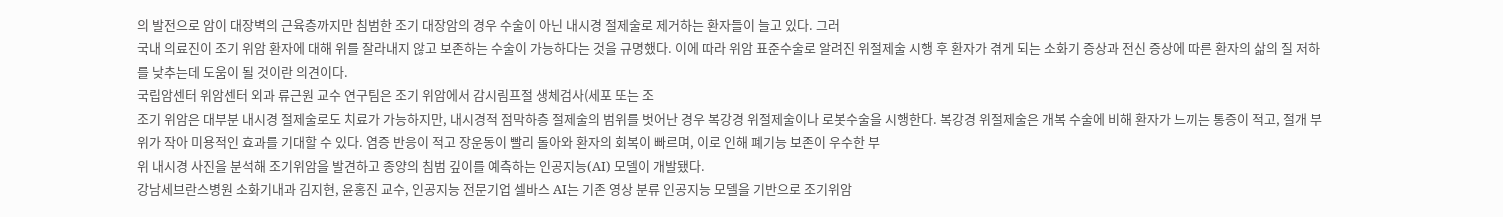의 발전으로 암이 대장벽의 근육층까지만 침범한 조기 대장암의 경우 수술이 아닌 내시경 절제술로 제거하는 환자들이 늘고 있다. 그러
국내 의료진이 조기 위암 환자에 대해 위를 잘라내지 않고 보존하는 수술이 가능하다는 것을 규명했다. 이에 따라 위암 표준수술로 알려진 위절제술 시행 후 환자가 겪게 되는 소화기 증상과 전신 증상에 따른 환자의 삶의 질 저하를 낮추는데 도움이 될 것이란 의견이다.
국립암센터 위암센터 외과 류근원 교수 연구팀은 조기 위암에서 감시림프절 생체검사(세포 또는 조
조기 위암은 대부분 내시경 절제술로도 치료가 가능하지만, 내시경적 점막하층 절제술의 범위를 벗어난 경우 복강경 위절제술이나 로봇수술을 시행한다. 복강경 위절제술은 개복 수술에 비해 환자가 느끼는 통증이 적고, 절개 부위가 작아 미용적인 효과를 기대할 수 있다. 염증 반응이 적고 장운동이 빨리 돌아와 환자의 회복이 빠르며, 이로 인해 폐기능 보존이 우수한 부
위 내시경 사진을 분석해 조기위암을 발견하고 종양의 침범 깊이를 예측하는 인공지능(AI) 모델이 개발됐다.
강남세브란스병원 소화기내과 김지현, 윤홍진 교수, 인공지능 전문기업 셀바스 AI는 기존 영상 분류 인공지능 모델을 기반으로 조기위암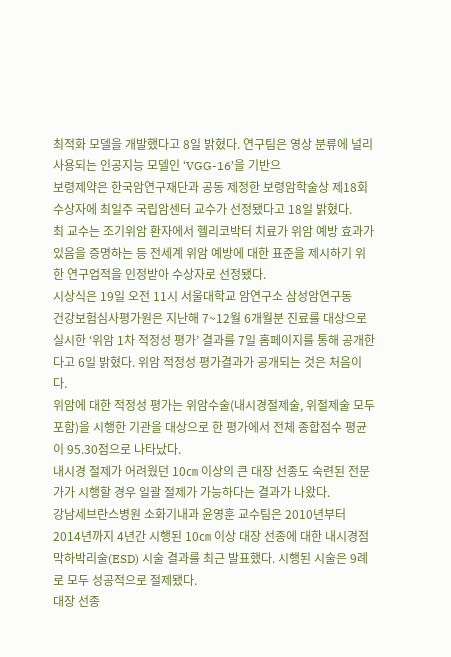최적화 모델을 개발했다고 8일 밝혔다. 연구팀은 영상 분류에 널리 사용되는 인공지능 모델인 ‘VGG-16’을 기반으
보령제약은 한국암연구재단과 공동 제정한 보령암학술상 제18회 수상자에 최일주 국립암센터 교수가 선정됐다고 18일 밝혔다.
최 교수는 조기위암 환자에서 헬리코박터 치료가 위암 예방 효과가 있음을 증명하는 등 전세계 위암 예방에 대한 표준을 제시하기 위한 연구업적을 인정받아 수상자로 선정됐다.
시상식은 19일 오전 11시 서울대학교 암연구소 삼성암연구동
건강보험심사평가원은 지난해 7~12월 6개월분 진료를 대상으로 실시한 ‘위암 1차 적정성 평가’ 결과를 7일 홈페이지를 통해 공개한다고 6일 밝혔다. 위암 적정성 평가결과가 공개되는 것은 처음이다.
위암에 대한 적정성 평가는 위암수술(내시경절제술, 위절제술 모두 포함)을 시행한 기관을 대상으로 한 평가에서 전체 종합점수 평균이 95.30점으로 나타났다.
내시경 절제가 어려웠던 10㎝ 이상의 큰 대장 선종도 숙련된 전문가가 시행할 경우 일괄 절제가 가능하다는 결과가 나왔다.
강남세브란스병원 소화기내과 윤영훈 교수팀은 2010년부터 2014년까지 4년간 시행된 10㎝ 이상 대장 선종에 대한 내시경점막하박리술(ESD) 시술 결과를 최근 발표했다. 시행된 시술은 9례로 모두 성공적으로 절제됐다.
대장 선종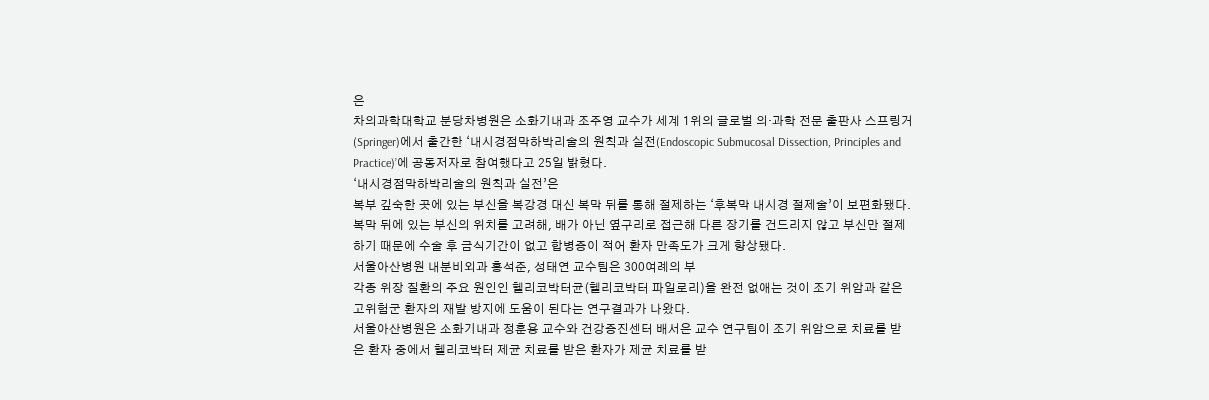은
차의과학대학교 분당차병원은 소화기내과 조주영 교수가 세계 1위의 글로벌 의·과학 전문 출판사 스프링거(Springer)에서 출간한 ‘내시경점막하박리술의 원칙과 실전(Endoscopic Submucosal Dissection, Principles and Practice)’에 공동저자로 참여했다고 25일 밝혔다.
‘내시경점막하박리술의 원칙과 실전’은
복부 깊숙한 곳에 있는 부신을 복강경 대신 복막 뒤를 통해 절제하는 ‘후복막 내시경 절제술’이 보편화됐다. 복막 뒤에 있는 부신의 위치를 고려해, 배가 아닌 옆구리로 접근해 다른 장기를 건드리지 않고 부신만 절제하기 때문에 수술 후 금식기간이 없고 합병증이 적어 환자 만족도가 크게 향상됐다.
서울아산병원 내분비외과 홍석준, 성태연 교수팀은 300여례의 부
각종 위장 질환의 주요 원인인 헬리코박터균(헬리코박터 파일로리)을 완전 없애는 것이 조기 위암과 같은 고위험군 환자의 재발 방지에 도움이 된다는 연구결과가 나왔다.
서울아산병원은 소화기내과 정훈용 교수와 건강증진센터 배서은 교수 연구팀이 조기 위암으로 치료를 받은 환자 중에서 헬리코박터 제균 치료를 받은 환자가 제균 치료를 받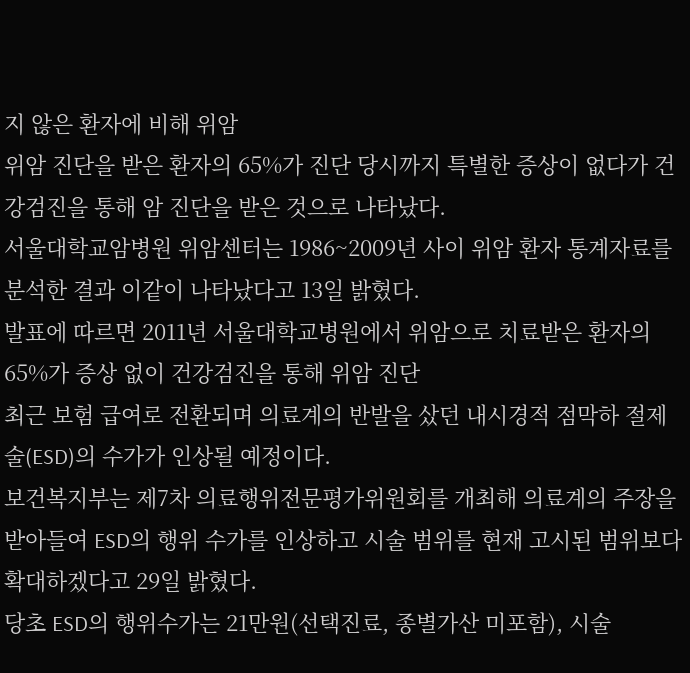지 않은 환자에 비해 위암
위암 진단을 받은 환자의 65%가 진단 당시까지 특별한 증상이 없다가 건강검진을 통해 암 진단을 받은 것으로 나타났다.
서울대학교암병원 위암센터는 1986~2009년 사이 위암 환자 통계자료를 분석한 결과 이같이 나타났다고 13일 밝혔다.
발표에 따르면 2011년 서울대학교병원에서 위암으로 치료받은 환자의 65%가 증상 없이 건강검진을 통해 위암 진단
최근 보험 급여로 전환되며 의료계의 반발을 샀던 내시경적 점막하 절제술(ESD)의 수가가 인상될 예정이다.
보건복지부는 제7차 의료행위전문평가위원회를 개최해 의료계의 주장을 받아들여 ESD의 행위 수가를 인상하고 시술 범위를 현재 고시된 범위보다 확대하겠다고 29일 밝혔다.
당초 ESD의 행위수가는 21만원(선택진료, 종별가산 미포함), 시술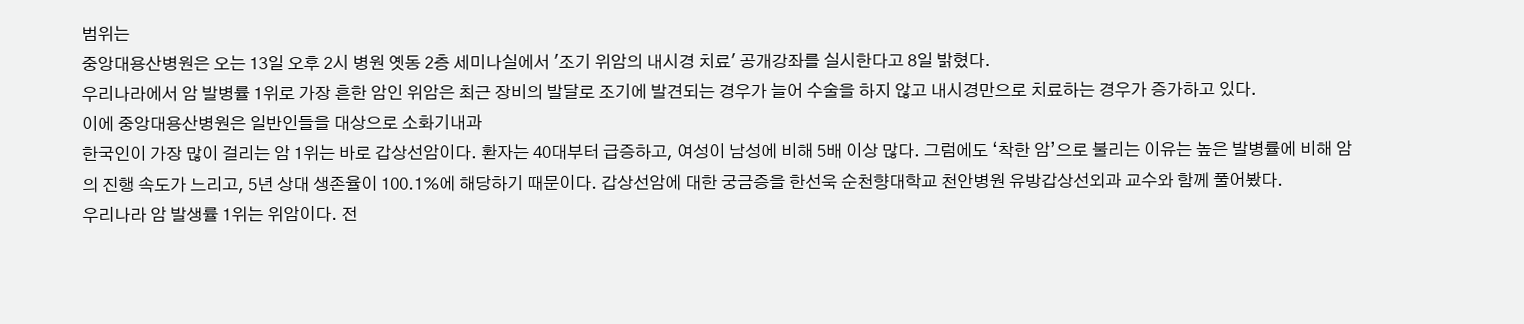범위는
중앙대용산병원은 오는 13일 오후 2시 병원 옛동 2층 세미나실에서 '조기 위암의 내시경 치료' 공개강좌를 실시한다고 8일 밝혔다.
우리나라에서 암 발병률 1위로 가장 흔한 암인 위암은 최근 장비의 발달로 조기에 발견되는 경우가 늘어 수술을 하지 않고 내시경만으로 치료하는 경우가 증가하고 있다.
이에 중앙대용산병원은 일반인들을 대상으로 소화기내과
한국인이 가장 많이 걸리는 암 1위는 바로 갑상선암이다. 환자는 40대부터 급증하고, 여성이 남성에 비해 5배 이상 많다. 그럼에도 ‘착한 암’으로 불리는 이유는 높은 발병률에 비해 암의 진행 속도가 느리고, 5년 상대 생존율이 100.1%에 해당하기 때문이다. 갑상선암에 대한 궁금증을 한선욱 순천향대학교 천안병원 유방갑상선외과 교수와 함께 풀어봤다.
우리나라 암 발생률 1위는 위암이다. 전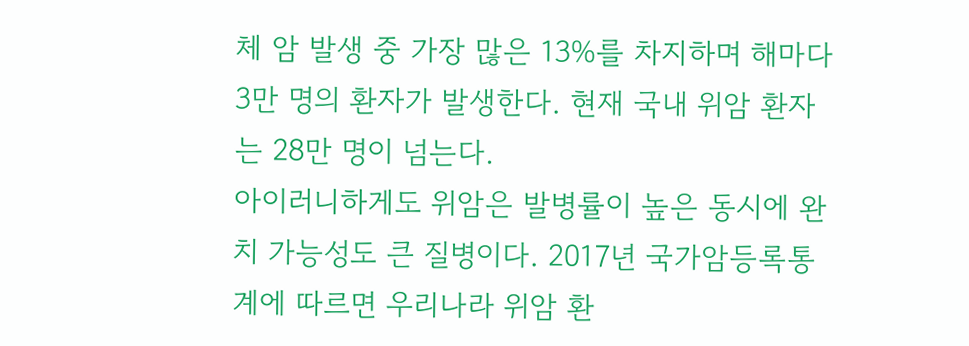체 암 발생 중 가장 많은 13%를 차지하며 해마다 3만 명의 환자가 발생한다. 현재 국내 위암 환자는 28만 명이 넘는다.
아이러니하게도 위암은 발병률이 높은 동시에 완치 가능성도 큰 질병이다. 2017년 국가암등록통계에 따르면 우리나라 위암 환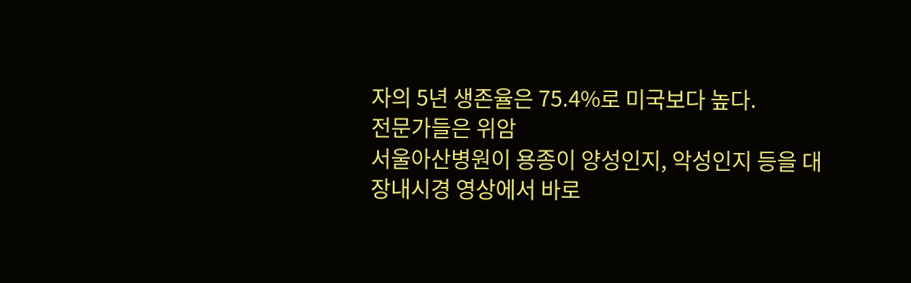자의 5년 생존율은 75.4%로 미국보다 높다.
전문가들은 위암
서울아산병원이 용종이 양성인지, 악성인지 등을 대장내시경 영상에서 바로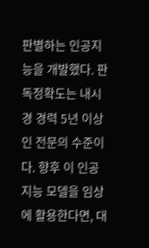판별하는 인공지능을 개발했다. 판독정확도는 내시경 경력 5년 이상인 전문의 수준이다. 향후 이 인공지능 모델을 임상에 활용한다면, 대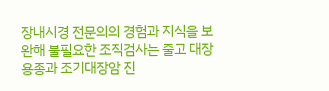장내시경 전문의의 경험과 지식을 보완해 불필요한 조직검사는 줄고 대장용종과 조기대장암 진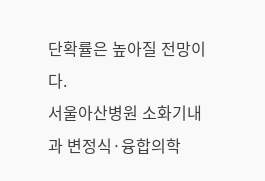단확률은 높아질 전망이다.
서울아산병원 소화기내과 변정식·융합의학